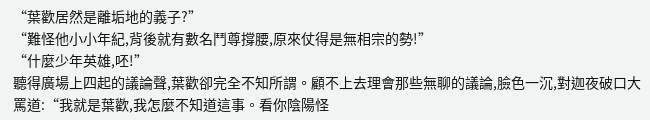“葉歡居然是離垢地的義子?”
“難怪他小小年紀,背後就有數名鬥尊撐腰,原來仗得是無相宗的勢!”
“什麼少年英雄,呸!”
聽得廣場上四起的議論聲,葉歡卻完全不知所謂。顧不上去理會那些無聊的議論,臉色一沉,對迦夜破口大罵道:“我就是葉歡,我怎麼不知道這事。看你陰陽怪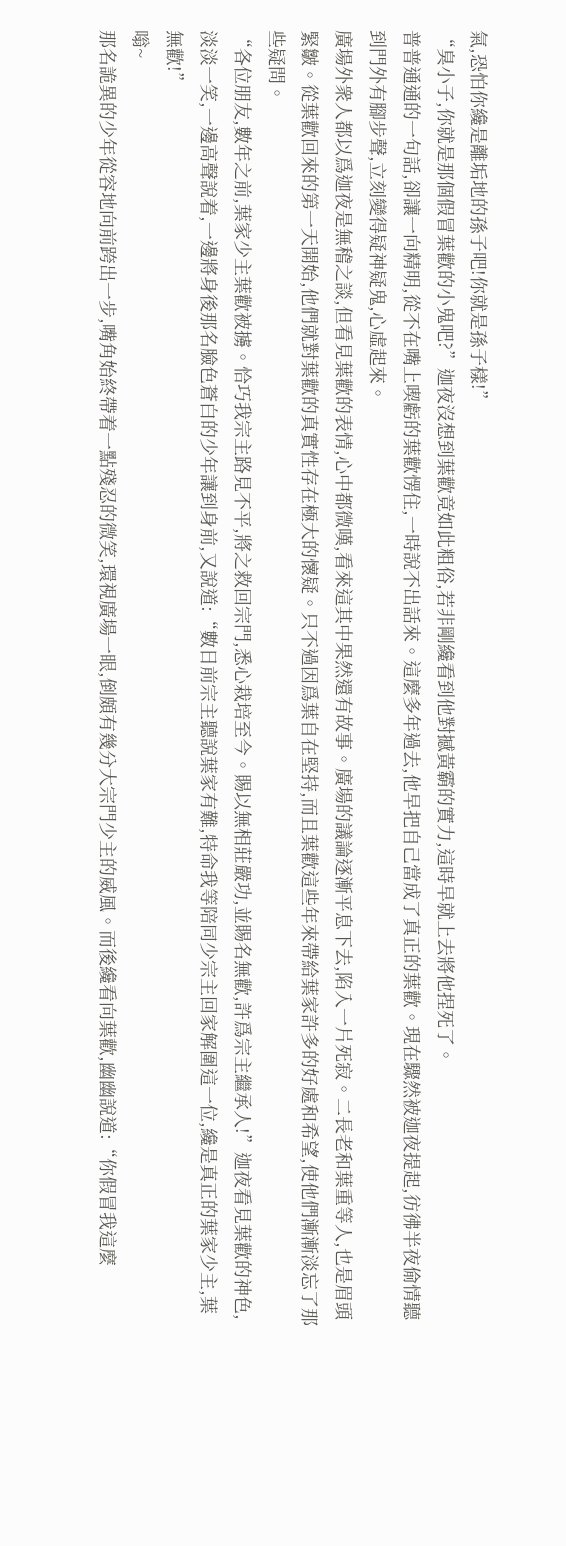氣,恐怕你纔是離垢地的孫子吧!你就是孫子樣!”
“臭小子,你就是那個假冒葉歡的小鬼吧?”迦夜沒想到葉歡竟如此粗俗,若非剛纔看到他對撼黃霸的實力,這時早就上去將他捏死了。
普普通通的一句話,卻讓一向精明,從不在嘴上喫虧的葉歡愣住,一時說不出話來。這麼多年過去,他早把自己當成了真正的葉歡。現在驟然被迦夜提起,彷彿半夜偷情聽到門外有腳步聲,立刻變得疑神疑鬼,心虛起來。
廣場外衆人都以爲迦夜是無稽之談,但看見葉歡的表情,心中都微嘆,看來這其中果然還有故事。廣場的議論逐漸平息下去,陷入一片死寂。二長老和葉重等人,也是眉頭緊皺。從葉歡回來的第一天開始,他們就對葉歡的真實性存在極大的懷疑。只不過因爲葉自在堅持,而且葉歡這些年來帶給葉家許多的好處和希望,使他們漸漸淡忘了那些疑問。
“各位朋友,數年之前,葉家少主葉歡被擄。恰巧我宗主路見不平,將之救回宗門,悉心栽培至今。賜以無相莊嚴功,並賜名無歡,許爲宗主繼承人!”迦夜看見葉歡的神色,淡淡一笑,一邊高聲說着,一邊將身後那名臉色蒼白的少年讓到身前,又說道:“數日前宗主聽說葉家有難,特命我等陪同少宗主回家解圍這一位,纔是真正的葉家少主,葉無歡!”
嗡~
那名詭異的少年從容地向前跨出一步,嘴角始終帶着一點殘忍的微笑,環視廣場一眼,倒頗有幾分大宗門少主的威風。而後纔看向葉歡,幽幽說道:“你假冒我這麼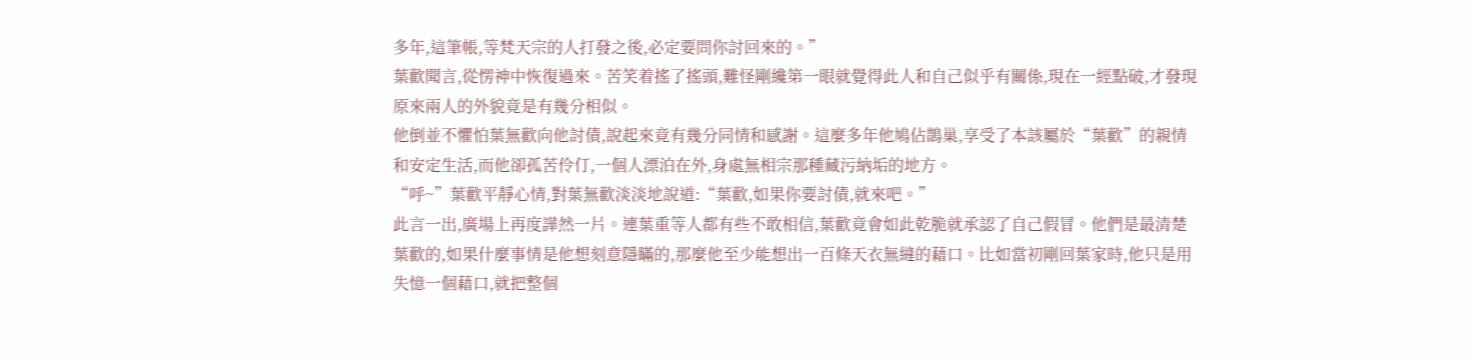多年,這筆帳,等梵天宗的人打發之後,必定要問你討回來的。”
葉歡聞言,從愣神中恢復過來。苦笑着搖了搖頭,難怪剛纔第一眼就覺得此人和自己似乎有關係,現在一經點破,才發現原來兩人的外貌竟是有幾分相似。
他倒並不懼怕葉無歡向他討債,說起來竟有幾分同情和感謝。這麼多年他鳩佔鵲巢,享受了本該屬於“葉歡”的親情和安定生活,而他卻孤苦伶仃,一個人漂泊在外,身處無相宗那種藏污納垢的地方。
“呼~”葉歡平靜心情,對葉無歡淡淡地說道:“葉歡,如果你要討債,就來吧。”
此言一出,廣場上再度譁然一片。連葉重等人都有些不敢相信,葉歡竟會如此乾脆就承認了自己假冒。他們是最清楚葉歡的,如果什麼事情是他想刻意隱瞞的,那麼他至少能想出一百條天衣無縫的藉口。比如當初剛回葉家時,他只是用失憶一個藉口,就把整個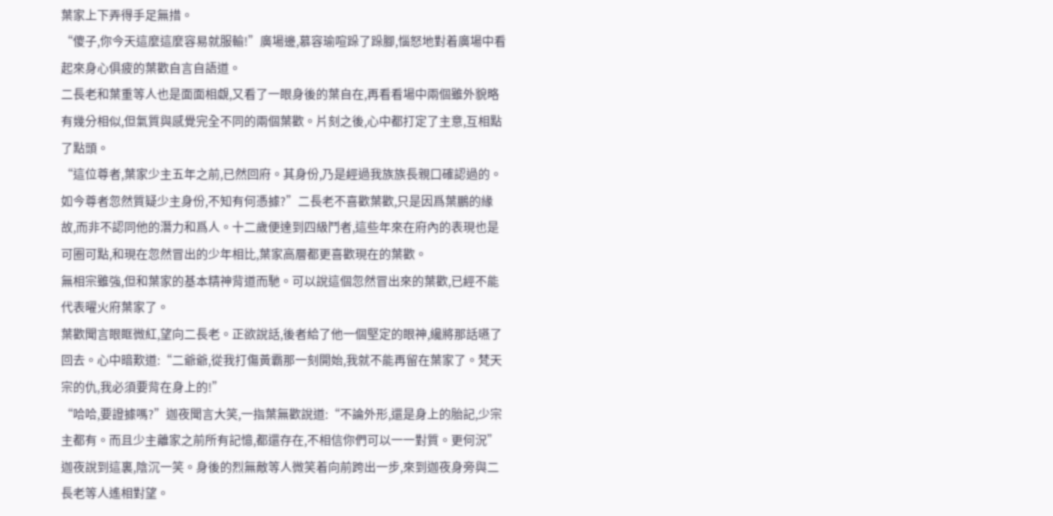葉家上下弄得手足無措。
“傻子,你今天這麼這麼容易就服輸!”廣場邊,慕容瑜喧跺了跺腳,惱怒地對着廣場中看起來身心俱疲的葉歡自言自語道。
二長老和葉重等人也是面面相覷,又看了一眼身後的葉自在,再看看場中兩個雖外貌略有幾分相似,但氣質與感覺完全不同的兩個葉歡。片刻之後,心中都打定了主意,互相點了點頭。
“這位尊者,葉家少主五年之前,已然回府。其身份,乃是經過我族族長親口確認過的。如今尊者忽然質疑少主身份,不知有何憑據?”二長老不喜歡葉歡,只是因爲葉鵬的緣故,而非不認同他的潛力和爲人。十二歲便達到四級鬥者,這些年來在府內的表現也是可圈可點,和現在忽然冒出的少年相比,葉家高層都更喜歡現在的葉歡。
無相宗雖強,但和葉家的基本精神背道而馳。可以說這個忽然冒出來的葉歡,已經不能代表曜火府葉家了。
葉歡聞言眼眶微紅,望向二長老。正欲說話,後者給了他一個堅定的眼神,纔將那話嚥了回去。心中暗歎道:“二爺爺,從我打傷黃霸那一刻開始,我就不能再留在葉家了。梵天宗的仇,我必須要背在身上的!”
“哈哈,要證據嗎?”迦夜聞言大笑,一指葉無歡說道:“不論外形,還是身上的胎記,少宗主都有。而且少主離家之前所有記憶,都還存在,不相信你們可以一一對質。更何況”
迦夜說到這裏,陰沉一笑。身後的烈無敵等人微笑着向前跨出一步,來到迦夜身旁與二長老等人遙相對望。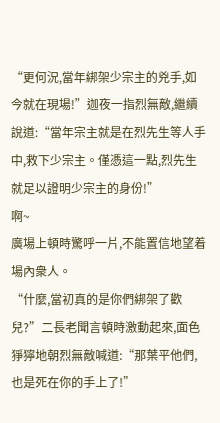“更何況,當年綁架少宗主的兇手,如今就在現場!”迦夜一指烈無敵,繼續說道:“當年宗主就是在烈先生等人手中,救下少宗主。僅憑這一點,烈先生就足以證明少宗主的身份!”
啊~
廣場上頓時驚呼一片,不能置信地望着場內衆人。
“什麼,當初真的是你們綁架了歡兒?”二長老聞言頓時激動起來,面色猙獰地朝烈無敵喊道:“那葉平他們,也是死在你的手上了!”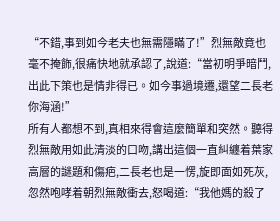“不錯,事到如今老夫也無需隱瞞了!”烈無敵竟也毫不掩飾,很痛快地就承認了,說道:“當初明爭暗鬥,出此下策也是情非得已。如今事過境遷,還望二長老你海涵!”
所有人都想不到,真相來得會這麼簡單和突然。聽得烈無敵用如此清淡的口吻,講出這個一直糾纏着葉家高層的謎題和傷疤,二長老也是一愣,旋即面如死灰,忽然咆哮着朝烈無敵衝去,怒喝道:“我他媽的殺了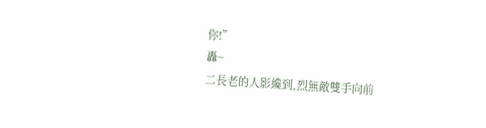你!”
轟~
二長老的人影纔到,烈無敵雙手向前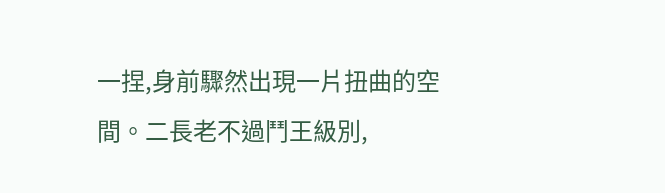一捏,身前驟然出現一片扭曲的空間。二長老不過鬥王級別,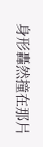身形轟然撞在那片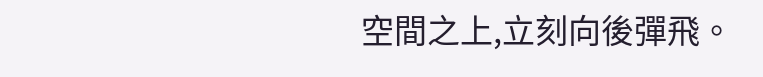空間之上,立刻向後彈飛。